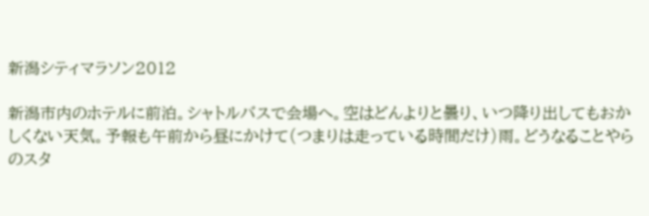新潟シティマラソン2012

新潟市内のホテルに前泊。シャトルバスで会場へ。空はどんよりと曇り、いつ降り出してもおかしくない天気。予報も午前から昼にかけて(つまりは走っている時間だけ)雨。どうなることやらのスタ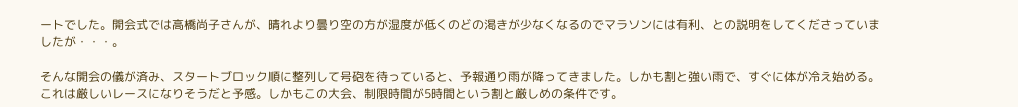ートでした。開会式では高橋尚子さんが、晴れより曇り空の方が湿度が低くのどの渇きが少なくなるのでマラソンには有利、との説明をしてくださっていましたが・・・。

そんな開会の儀が済み、スタートブロック順に整列して号砲を待っていると、予報通り雨が降ってきました。しかも割と強い雨で、すぐに体が冷え始める。これは厳しいレースになりそうだと予感。しかもこの大会、制限時間が5時間という割と厳しめの条件です。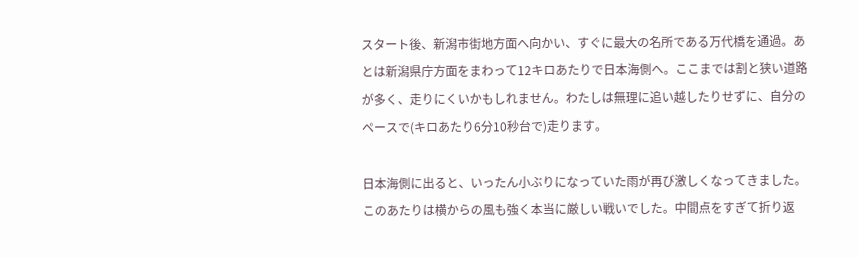スタート後、新潟市街地方面へ向かい、すぐに最大の名所である万代橋を通過。あとは新潟県庁方面をまわって12キロあたりで日本海側へ。ここまでは割と狭い道路が多く、走りにくいかもしれません。わたしは無理に追い越したりせずに、自分のペースで(キロあたり6分10秒台で)走ります。

日本海側に出ると、いったん小ぶりになっていた雨が再び激しくなってきました。このあたりは横からの風も強く本当に厳しい戦いでした。中間点をすぎて折り返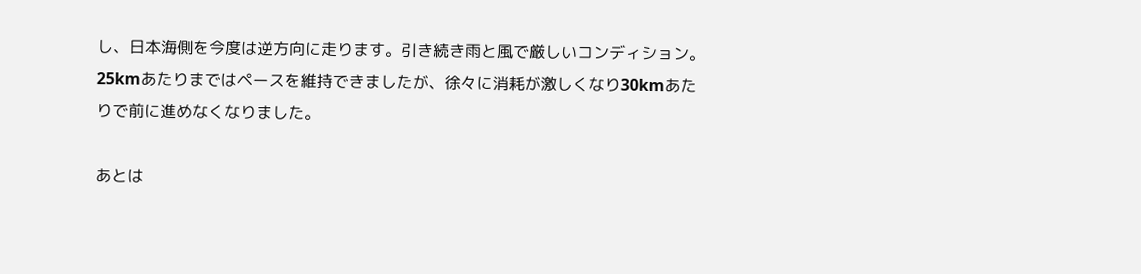し、日本海側を今度は逆方向に走ります。引き続き雨と風で厳しいコンディション。25kmあたりまではペースを維持できましたが、徐々に消耗が激しくなり30kmあたりで前に進めなくなりました。

あとは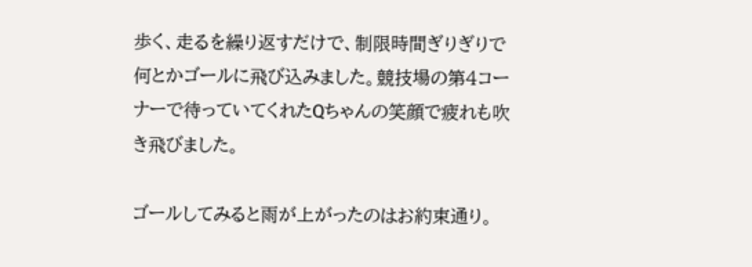歩く、走るを繰り返すだけで、制限時間ぎりぎりで何とかゴールに飛び込みました。競技場の第4コーナーで待っていてくれたQちゃんの笑顔で疲れも吹き飛びました。

ゴールしてみると雨が上がったのはお約束通り。